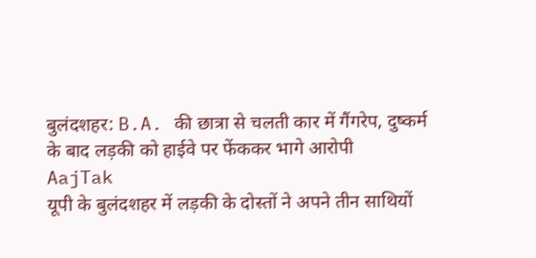बुलंदशहर: B.A. की छात्रा से चलती कार में गैंगरेप, दुष्कर्म के बाद लड़की को हाईवे पर फेंककर भागे आरोपी
AajTak
यूपी के बुलंदशहर में लड़की के दोस्तों ने अपने तीन साथियों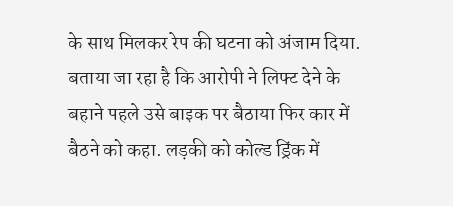के साथ मिलकर रेप की घटना को अंजाम दिया. बताया जा रहा है कि आरोपी ने लिफ्ट देने के बहाने पहले उसे बाइक पर बैठाया फिर कार में बैठने को कहा. लड़की को कोल्ड ड्रिंक में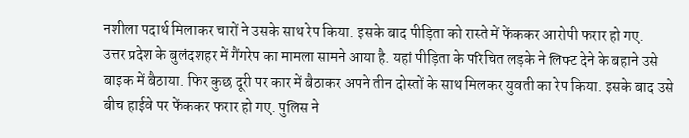नशीला पदार्थ मिलाकर चारों ने उसके साथ रेप किया. इसके बाद पीड़िता को रास्ते में फेंककर आरोपी फरार हो गए.
उत्तर प्रदेश के बुलंदशहर में गैंगरेप का मामला सामने आया है. यहां पीड़िता के परिचित लड़के ने लिफ्ट देने के बहाने उसे बाइक में बैठाया. फिर कुछ दूरी पर कार में बैठाकर अपने तीन दोस्तों के साथ मिलकर युवती का रेप किया. इसके बाद उसे बीच हाईवे पर फेंककर फरार हो गए. पुलिस ने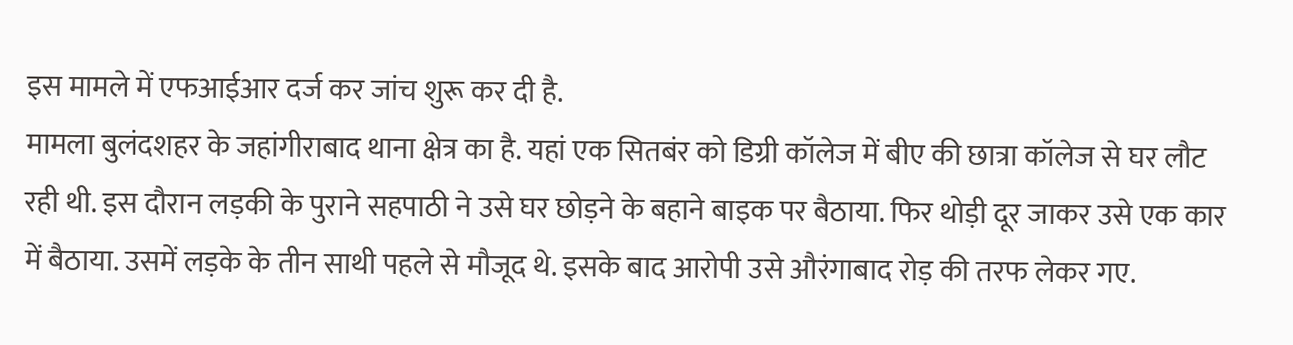इस मामले में एफआईआर दर्ज कर जांच शुरू कर दी है.
मामला बुलंदशहर के जहांगीराबाद थाना क्षेत्र का है. यहां एक सितबंर को डिग्री कॉलेज में बीए की छात्रा कॉलेज से घर लौट रही थी. इस दौरान लड़की के पुराने सहपाठी ने उसे घर छोड़ने के बहाने बाइक पर बैठाया. फिर थोड़ी दूर जाकर उसे एक कार में बैठाया. उसमें लड़के के तीन साथी पहले से मौजूद थे. इसके बाद आरोपी उसे औरंगाबाद रोड़ की तरफ लेकर गए.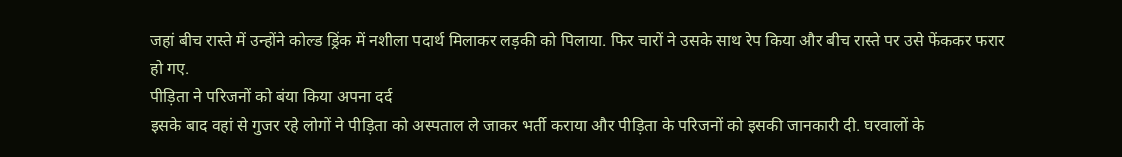जहां बीच रास्ते में उन्होंने कोल्ड ड्रिंक में नशीला पदार्थ मिलाकर लड़की को पिलाया. फिर चारों ने उसके साथ रेप किया और बीच रास्ते पर उसे फेंककर फरार हो गए.
पीड़िता ने परिजनों को बंया किया अपना दर्द
इसके बाद वहां से गुजर रहे लोगों ने पीड़िता को अस्पताल ले जाकर भर्ती कराया और पीड़िता के परिजनों को इसकी जानकारी दी. घरवालों के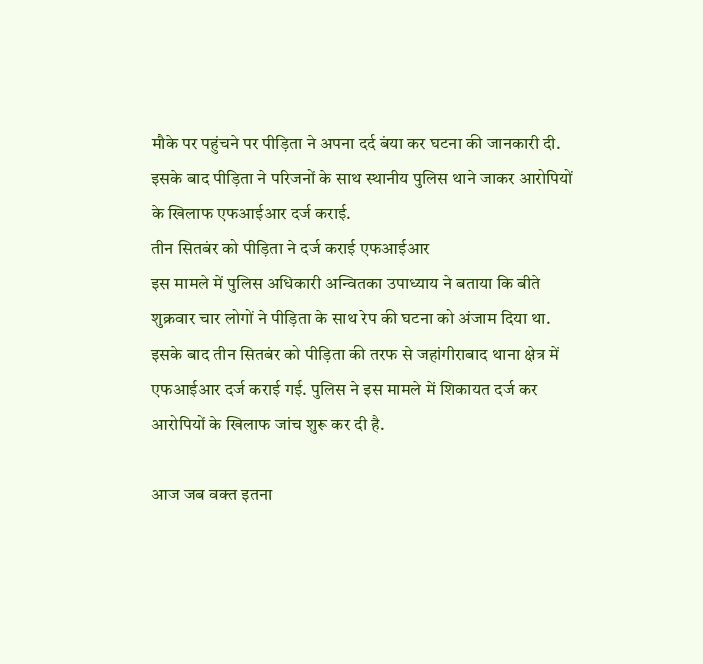मौके पर पहुंचने पर पीड़िता ने अपना दर्द बंया कर घटना की जानकारी दी. इसके बाद पीड़िता ने परिजनों के साथ स्थानीय पुलिस थाने जाकर आरोपियों के खिलाफ एफआईआर दर्ज कराई.
तीन सितबंर को पीड़िता ने दर्ज कराई एफआईआर
इस मामले में पुलिस अधिकारी अन्वितका उपाध्याय ने बताया कि बीते शुक्रवार चार लोगों ने पीड़िता के साथ रेप की घटना को अंजाम दिया था. इसके बाद तीन सितबंर को पीड़िता की तरफ से जहांगीराबाद थाना क्षेत्र में एफआईआर दर्ज कराई गई. पुलिस ने इस मामले में शिकायत दर्ज कर आरोपियों के खिलाफ जांच शुरू कर दी है.

आज जब वक्त इतना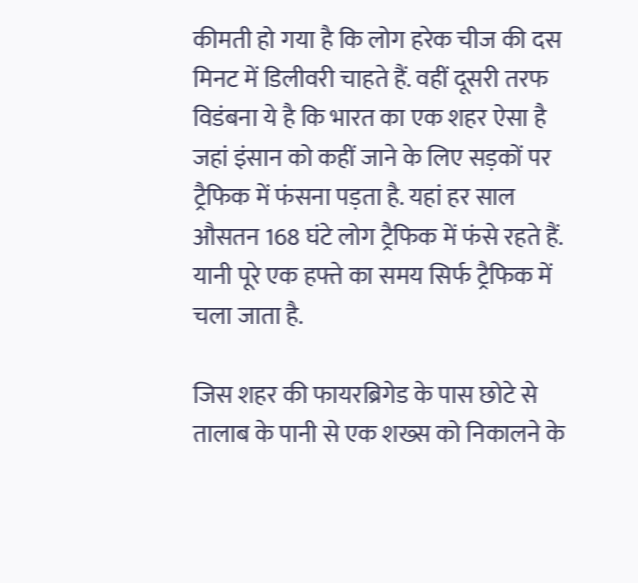कीमती हो गया है कि लोग हरेक चीज की दस मिनट में डिलीवरी चाहते हैं. वहीं दूसरी तरफ विडंबना ये है कि भारत का एक शहर ऐसा है जहां इंसान को कहीं जाने के लिए सड़कों पर ट्रैफिक में फंसना पड़ता है. यहां हर साल औसतन 168 घंटे लोग ट्रैफिक में फंसे रहते हैं. यानी पूरे एक हफ्ते का समय सिर्फ ट्रैफिक में चला जाता है.

जिस शहर की फायरब्रिगेड के पास छोटे से तालाब के पानी से एक शख्स को निकालने के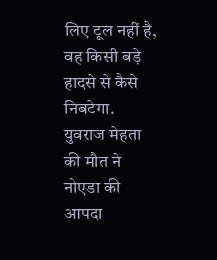लिए टूल नहीं है, वह किसी बड़े हादसे से कैसे निबटेगा. युवराज मेहता की मौत ने नोएडा की आपदा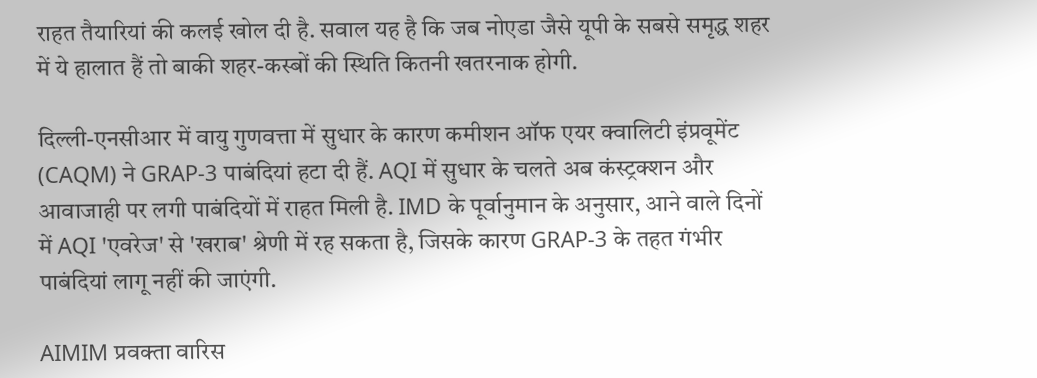राहत तैयारियां की कलई खोल दी है. सवाल यह है कि जब नोएडा जैसे यूपी के सबसे समृद्ध शहर में ये हालात हैं तो बाकी शहर-कस्बों की स्थिति कितनी खतरनाक होगी.

दिल्ली-एनसीआर में वायु गुणवत्ता में सुधार के कारण कमीशन ऑफ एयर क्वालिटी इंप्रवूमेंट (CAQM) ने GRAP-3 पाबंदियां हटा दी हैं. AQI में सुधार के चलते अब कंस्ट्रक्शन और आवाजाही पर लगी पाबंदियों में राहत मिली है. IMD के पूर्वानुमान के अनुसार, आने वाले दिनों में AQI 'एवरेज' से 'खराब' श्रेणी में रह सकता है, जिसके कारण GRAP-3 के तहत गंभीर पाबंदियां लागू नहीं की जाएंगी.

AIMIM प्रवक्ता वारिस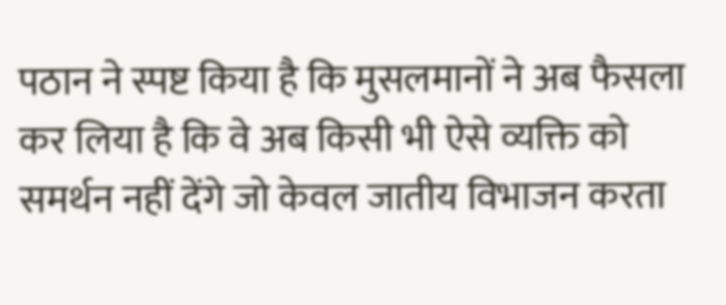पठान ने स्पष्ट किया है कि मुसलमानों ने अब फैसला कर लिया है कि वे अब किसी भी ऐसे व्यक्ति को समर्थन नहीं देंगे जो केवल जातीय विभाजन करता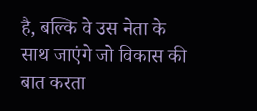है, बल्कि वे उस नेता के साथ जाएंगे जो विकास की बात करता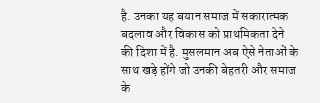है. उनका यह बयान समाज में सकारात्मक बदलाव और विकास को प्राथमिकता देने की दिशा में है. मुसलमान अब ऐसे नेताओं के साथ खड़े होंगे जो उनकी बेहतरी और समाज के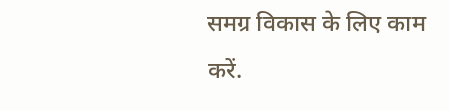समग्र विकास के लिए काम करें.